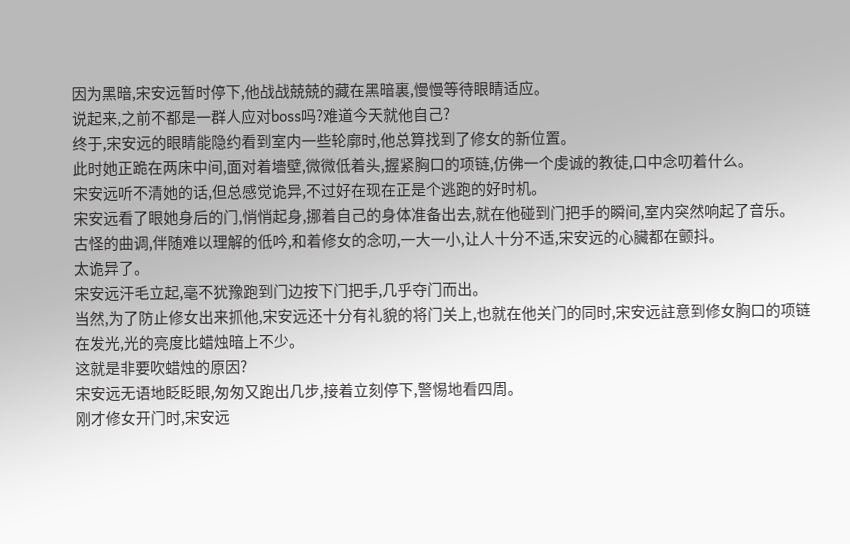因为黑暗,宋安远暂时停下,他战战兢兢的藏在黑暗裏,慢慢等待眼睛适应。
说起来,之前不都是一群人应对boss吗?难道今天就他自己?
终于,宋安远的眼睛能隐约看到室内一些轮廓时,他总算找到了修女的新位置。
此时她正跪在两床中间,面对着墻壁,微微低着头,握紧胸口的项链,仿佛一个虔诚的教徒,口中念叨着什么。
宋安远听不清她的话,但总感觉诡异,不过好在现在正是个逃跑的好时机。
宋安远看了眼她身后的门,悄悄起身,挪着自己的身体准备出去,就在他碰到门把手的瞬间,室内突然响起了音乐。
古怪的曲调,伴随难以理解的低吟,和着修女的念叨,一大一小,让人十分不适,宋安远的心臟都在颤抖。
太诡异了。
宋安远汗毛立起,毫不犹豫跑到门边按下门把手,几乎夺门而出。
当然,为了防止修女出来抓他,宋安远还十分有礼貌的将门关上,也就在他关门的同时,宋安远註意到修女胸口的项链在发光,光的亮度比蜡烛暗上不少。
这就是非要吹蜡烛的原因?
宋安远无语地眨眨眼,匆匆又跑出几步,接着立刻停下,警惕地看四周。
刚才修女开门时,宋安远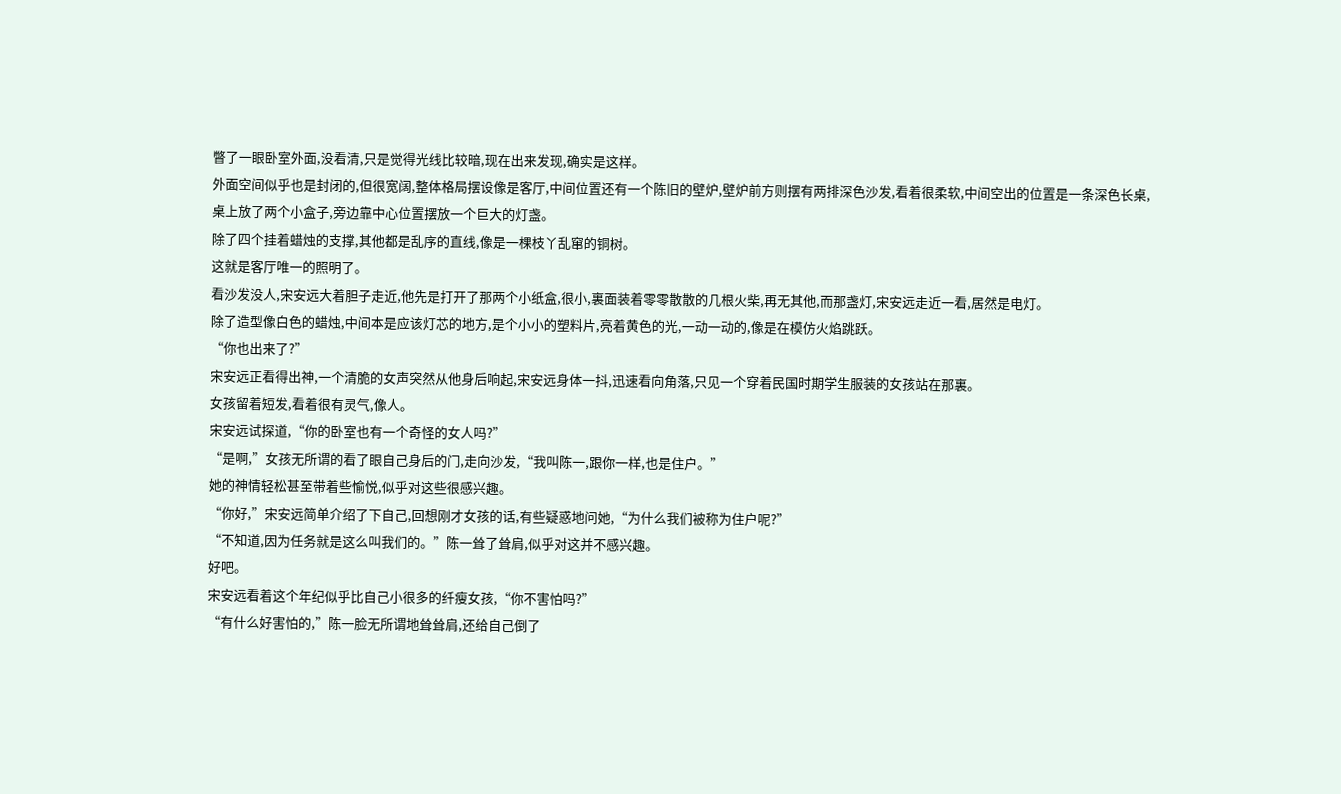瞥了一眼卧室外面,没看清,只是觉得光线比较暗,现在出来发现,确实是这样。
外面空间似乎也是封闭的,但很宽阔,整体格局摆设像是客厅,中间位置还有一个陈旧的壁炉,壁炉前方则摆有两排深色沙发,看着很柔软,中间空出的位置是一条深色长桌,桌上放了两个小盒子,旁边靠中心位置摆放一个巨大的灯盏。
除了四个挂着蜡烛的支撑,其他都是乱序的直线,像是一棵枝丫乱窜的铜树。
这就是客厅唯一的照明了。
看沙发没人,宋安远大着胆子走近,他先是打开了那两个小纸盒,很小,裏面装着零零散散的几根火柴,再无其他,而那盏灯,宋安远走近一看,居然是电灯。
除了造型像白色的蜡烛,中间本是应该灯芯的地方,是个小小的塑料片,亮着黄色的光,一动一动的,像是在模仿火焰跳跃。
“你也出来了?”
宋安远正看得出神,一个清脆的女声突然从他身后响起,宋安远身体一抖,迅速看向角落,只见一个穿着民国时期学生服装的女孩站在那裏。
女孩留着短发,看着很有灵气,像人。
宋安远试探道,“你的卧室也有一个奇怪的女人吗?”
“是啊,”女孩无所谓的看了眼自己身后的门,走向沙发,“我叫陈一,跟你一样,也是住户。”
她的神情轻松甚至带着些愉悦,似乎对这些很感兴趣。
“你好,”宋安远简单介绍了下自己,回想刚才女孩的话,有些疑惑地问她,“为什么我们被称为住户呢?”
“不知道,因为任务就是这么叫我们的。”陈一耸了耸肩,似乎对这并不感兴趣。
好吧。
宋安远看着这个年纪似乎比自己小很多的纤瘦女孩,“你不害怕吗?”
“有什么好害怕的,”陈一脸无所谓地耸耸肩,还给自己倒了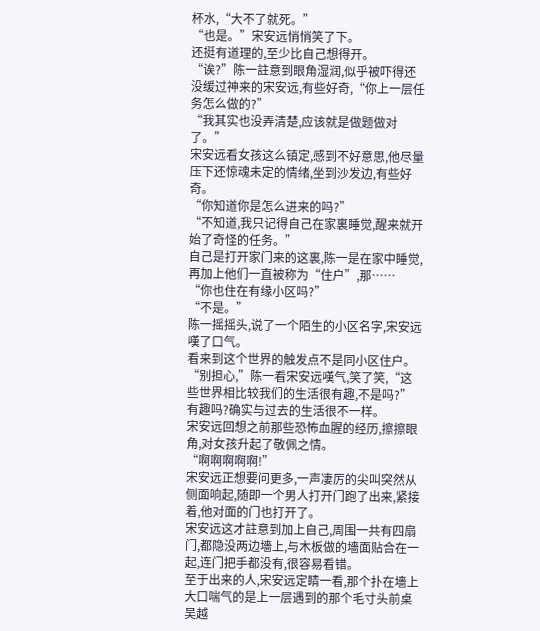杯水,“大不了就死。”
“也是。”宋安远悄悄笑了下。
还挺有道理的,至少比自己想得开。
“诶?”陈一註意到眼角湿润,似乎被吓得还没缓过神来的宋安远,有些好奇,“你上一层任务怎么做的?”
“我其实也没弄清楚,应该就是做题做对了。”
宋安远看女孩这么镇定,感到不好意思,他尽量压下还惊魂未定的情绪,坐到沙发边,有些好奇。
“你知道你是怎么进来的吗?”
“不知道,我只记得自己在家裏睡觉,醒来就开始了奇怪的任务。”
自己是打开家门来的这裏,陈一是在家中睡觉,再加上他们一直被称为“住户”,那……
“你也住在有缘小区吗?”
“不是。”
陈一摇摇头,说了一个陌生的小区名字,宋安远嘆了口气。
看来到这个世界的触发点不是同小区住户。
“别担心,”陈一看宋安远嘆气,笑了笑,“这些世界相比较我们的生活很有趣,不是吗?”
有趣吗?确实与过去的生活很不一样。
宋安远回想之前那些恐怖血腥的经历,擦擦眼角,对女孩升起了敬佩之情。
“啊啊啊啊啊!”
宋安远正想要问更多,一声凄厉的尖叫突然从侧面响起,随即一个男人打开门跑了出来,紧接着,他对面的门也打开了。
宋安远这才註意到加上自己,周围一共有四扇门,都隐没两边墻上,与木板做的墻面贴合在一起,连门把手都没有,很容易看错。
至于出来的人,宋安远定睛一看,那个扑在墻上大口喘气的是上一层遇到的那个毛寸头前桌吴越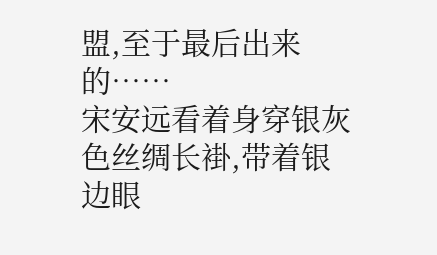盟,至于最后出来的……
宋安远看着身穿银灰色丝绸长褂,带着银边眼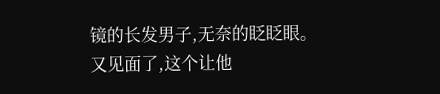镜的长发男子,无奈的眨眨眼。
又见面了,这个让他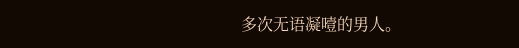多次无语凝噎的男人。